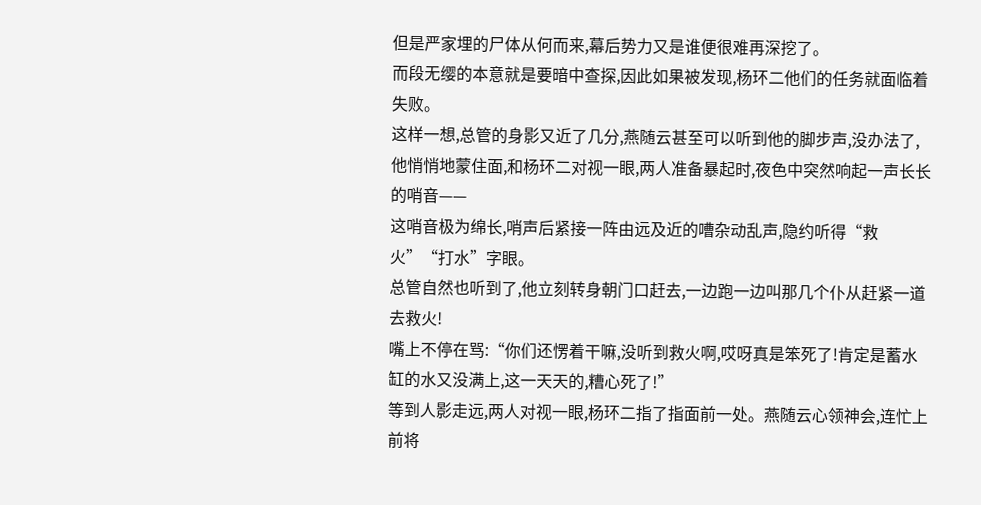但是严家埋的尸体从何而来,幕后势力又是谁便很难再深挖了。
而段无缨的本意就是要暗中查探,因此如果被发现,杨环二他们的任务就面临着失败。
这样一想,总管的身影又近了几分,燕随云甚至可以听到他的脚步声,没办法了,他悄悄地蒙住面,和杨环二对视一眼,两人准备暴起时,夜色中突然响起一声长长的哨音——
这哨音极为绵长,哨声后紧接一阵由远及近的嘈杂动乱声,隐约听得“救火”“打水”字眼。
总管自然也听到了,他立刻转身朝门口赶去,一边跑一边叫那几个仆从赶紧一道去救火!
嘴上不停在骂:“你们还愣着干嘛,没听到救火啊,哎呀真是笨死了!肯定是蓄水缸的水又没满上,这一天天的,糟心死了!”
等到人影走远,两人对视一眼,杨环二指了指面前一处。燕随云心领神会,连忙上前将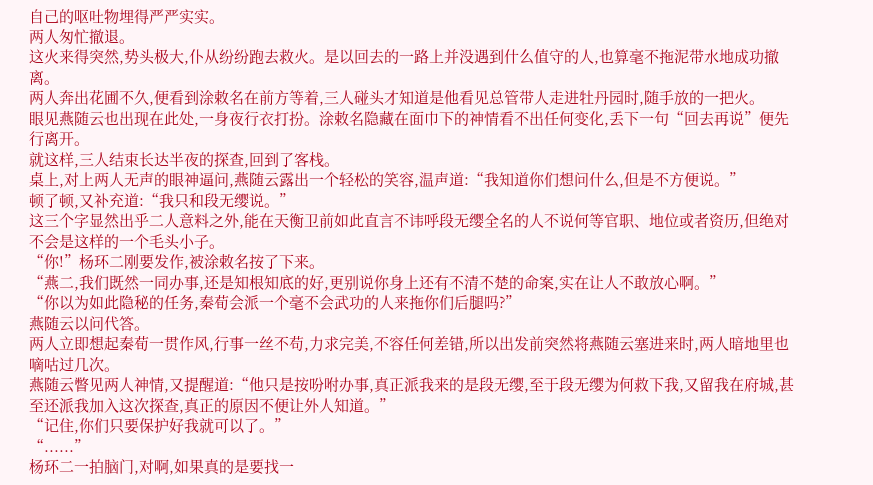自己的呕吐物埋得严严实实。
两人匆忙撤退。
这火来得突然,势头极大,仆从纷纷跑去救火。是以回去的一路上并没遇到什么值守的人,也算毫不拖泥带水地成功撤离。
两人奔出花圃不久,便看到涂敕名在前方等着,三人碰头才知道是他看见总管带人走进牡丹园时,随手放的一把火。
眼见燕随云也出现在此处,一身夜行衣打扮。涂敕名隐藏在面巾下的神情看不出任何变化,丢下一句“回去再说”便先行离开。
就这样,三人结束长达半夜的探查,回到了客栈。
桌上,对上两人无声的眼神逼问,燕随云露出一个轻松的笑容,温声道:“我知道你们想问什么,但是不方便说。”
顿了顿,又补充道:“我只和段无缨说。”
这三个字显然出乎二人意料之外,能在天衡卫前如此直言不讳呼段无缨全名的人不说何等官职、地位或者资历,但绝对不会是这样的一个毛头小子。
“你!”杨环二刚要发作,被涂敕名按了下来。
“燕二,我们既然一同办事,还是知根知底的好,更别说你身上还有不清不楚的命案,实在让人不敢放心啊。”
“你以为如此隐秘的任务,秦荀会派一个毫不会武功的人来拖你们后腿吗?”
燕随云以问代答。
两人立即想起秦荀一贯作风,行事一丝不苟,力求完美,不容任何差错,所以出发前突然将燕随云塞进来时,两人暗地里也嘀咕过几次。
燕随云瞥见两人神情,又提醒道:“他只是按吩咐办事,真正派我来的是段无缨,至于段无缨为何救下我,又留我在府城,甚至还派我加入这次探查,真正的原因不便让外人知道。”
“记住,你们只要保护好我就可以了。”
“......”
杨环二一拍脑门,对啊,如果真的是要找一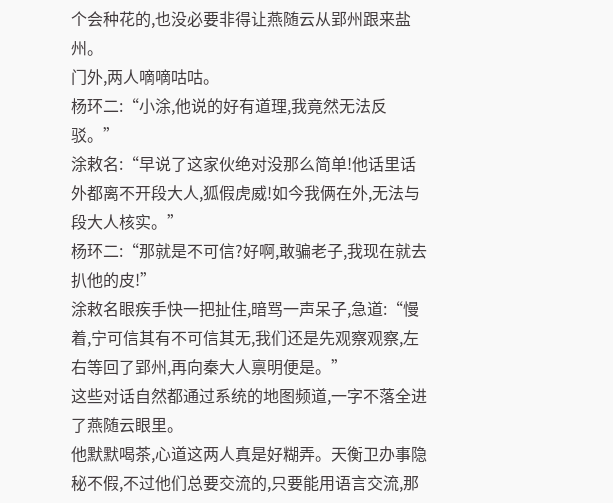个会种花的,也没必要非得让燕随云从郢州跟来盐州。
门外,两人嘀嘀咕咕。
杨环二:“小涂,他说的好有道理,我竟然无法反驳。”
涂敕名:“早说了这家伙绝对没那么简单!他话里话外都离不开段大人,狐假虎威!如今我俩在外,无法与段大人核实。”
杨环二:“那就是不可信?好啊,敢骗老子,我现在就去扒他的皮!”
涂敕名眼疾手快一把扯住,暗骂一声呆子,急道:“慢着,宁可信其有不可信其无,我们还是先观察观察,左右等回了郢州,再向秦大人禀明便是。”
这些对话自然都通过系统的地图频道,一字不落全进了燕随云眼里。
他默默喝茶,心道这两人真是好糊弄。天衡卫办事隐秘不假,不过他们总要交流的,只要能用语言交流,那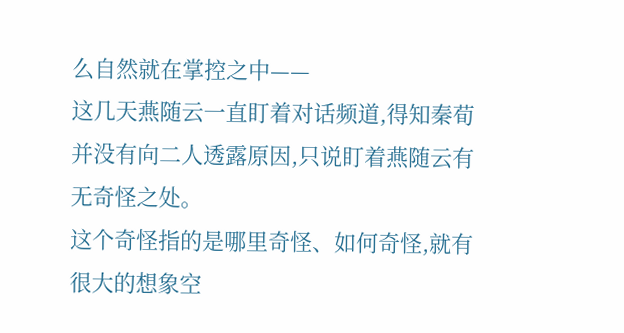么自然就在掌控之中——
这几天燕随云一直盯着对话频道,得知秦荀并没有向二人透露原因,只说盯着燕随云有无奇怪之处。
这个奇怪指的是哪里奇怪、如何奇怪,就有很大的想象空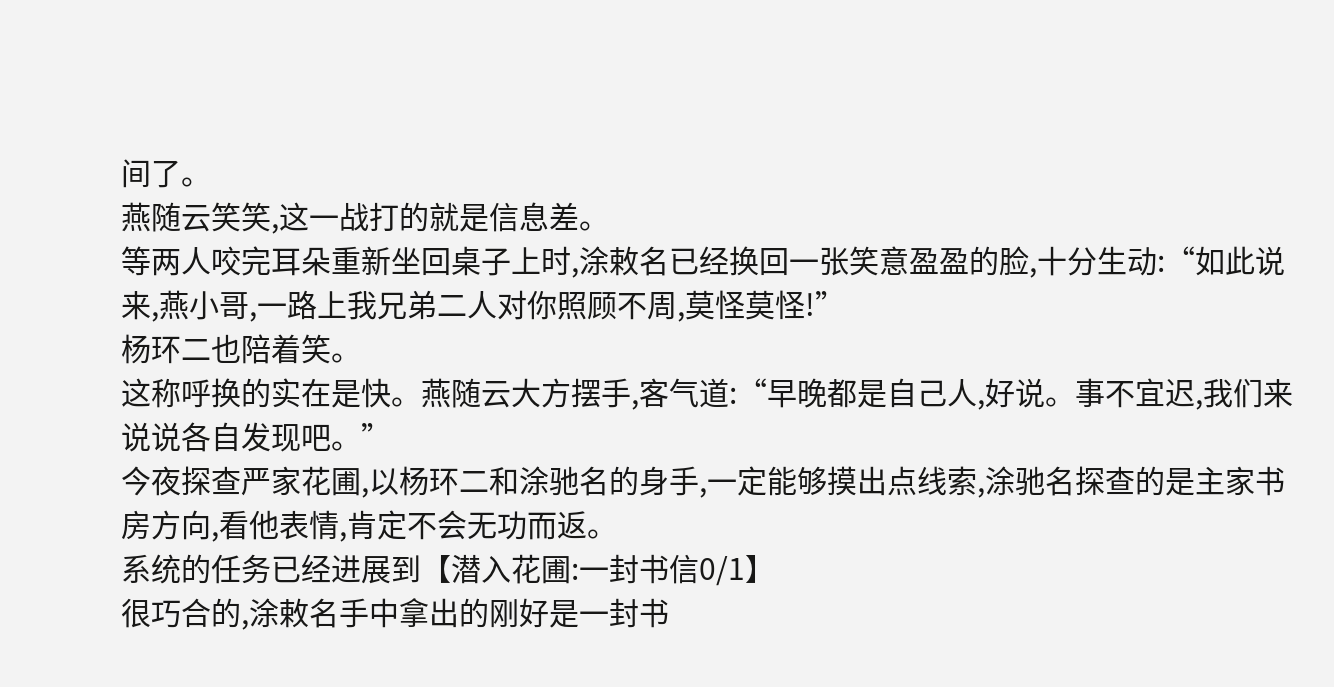间了。
燕随云笑笑,这一战打的就是信息差。
等两人咬完耳朵重新坐回桌子上时,涂敕名已经换回一张笑意盈盈的脸,十分生动:“如此说来,燕小哥,一路上我兄弟二人对你照顾不周,莫怪莫怪!”
杨环二也陪着笑。
这称呼换的实在是快。燕随云大方摆手,客气道:“早晚都是自己人,好说。事不宜迟,我们来说说各自发现吧。”
今夜探查严家花圃,以杨环二和涂驰名的身手,一定能够摸出点线索,涂驰名探查的是主家书房方向,看他表情,肯定不会无功而返。
系统的任务已经进展到【潜入花圃:一封书信0/1】
很巧合的,涂敕名手中拿出的刚好是一封书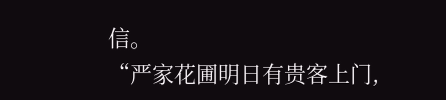信。
“严家花圃明日有贵客上门,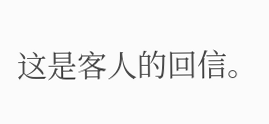这是客人的回信。